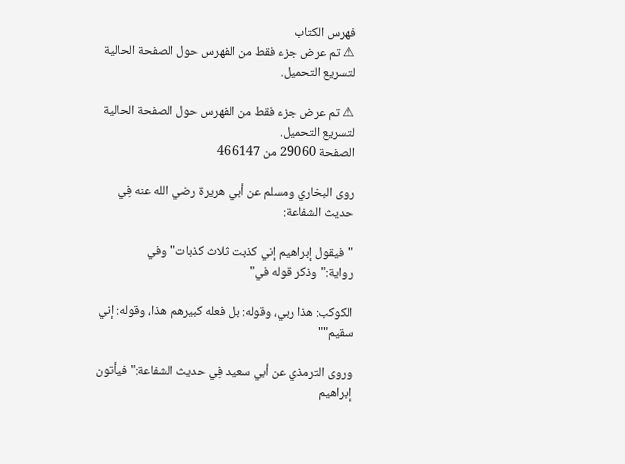فهرس الكتاب
⚠ تم عرض جزء فقط من الفهرس حول الصفحة الحالية لتسريع التحميل.

⚠ تم عرض جزء فقط من الفهرس حول الصفحة الحالية لتسريع التحميل.
الصفحة 29060 من 466147

روى البخاري ومسلم عن أبي هريرة رضي الله عنه فِي حديث الشفاعة:

"فيقول إبراهيم إني كذبت ثلاث كذبات"وفي رواية:"وذكر قوله في"

الكوكب: هذا ربي، وقوله: بل فعله كبيرهم هذا، وقوله: إني سقيم""

وروى الترمذي عن أبي سعيد فِي حديث الشفاعة:"فيأتون إبراهيم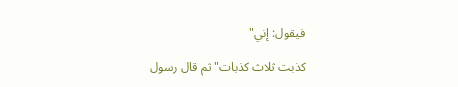فيقول: إني"

كذبت ثلاث كذبات"ثم قال رسول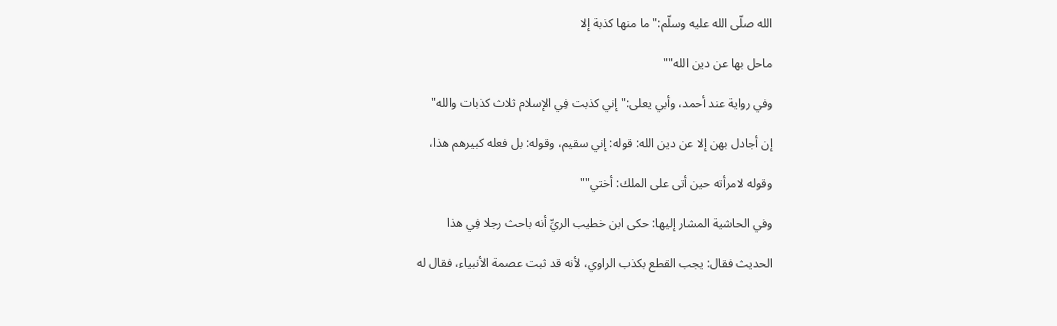الله صلّى الله عليه وسلّم:"ما منها كذبة إلا

ماحل بها عن دين الله""

وفي رواية عند أحمد، وأبي يعلى:"إني كذبت فِي الإسلام ثلاث كذبات والله"

إن أجادل بهن إلا عن دين الله: قوله: إني سقيم، وقوله: بل فعله كبيرهم هذا،

وقوله لامرأته حين أتى على الملك: أختي""

وفي الحاشية المشار إليها: حكى ابن خطيب الريِّ أنه باحث رجلا فِي هذا

الحديث فقال: يجب القطع بكذب الراوي، لأنه قد ثبت عصمة الأنبياء، فقال له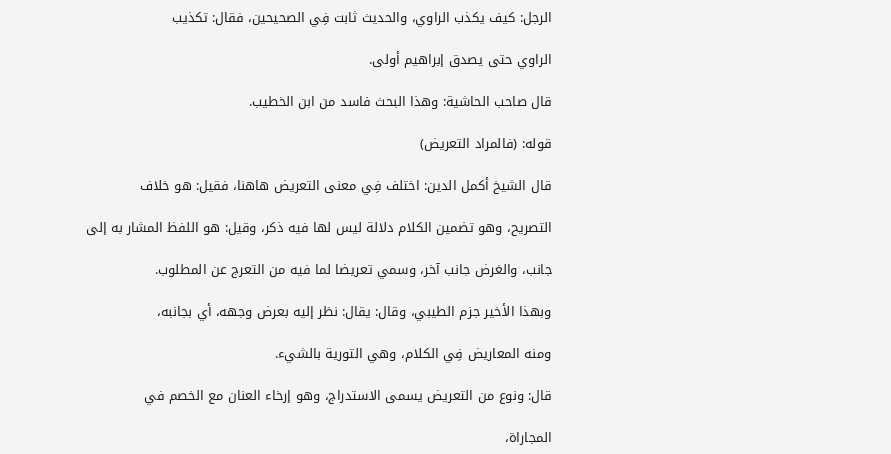الرجل: كيف يكذب الراوي، والحديث ثابت فِي الصحيحين، فقال: تكذيب

الراوي حتى يصدق إبراهيم أولى.

قال صاحب الحاشية: وهذا البحث فاسد من ابن الخطيب.

قوله: (فالمراد التعريض)

قال الشيخ أكمل الدين: اختلف فِي معنى التعريض هاهنا، فقيل: هو خلاف

التصريح، وهو تضمين الكلام دلالة ليس لها فيه ذكر، وقيل: هو اللفظ المشار به إلى

جانب، والغرض جانب آخر، وسمي تعريضا لما فيه من التعرج عن المطلوب.

وبهذا الأخير جزم الطيبي، وقال: يقال: نظر إليه بعرض وجهه، أي بجانبه،

ومنه المعاريض فِي الكلام، وهي التورية بالشيء.

قال: ونوع من التعريض يسمى الاستدراج، وهو إرخاء العنان مع الخصم في

المجاراة،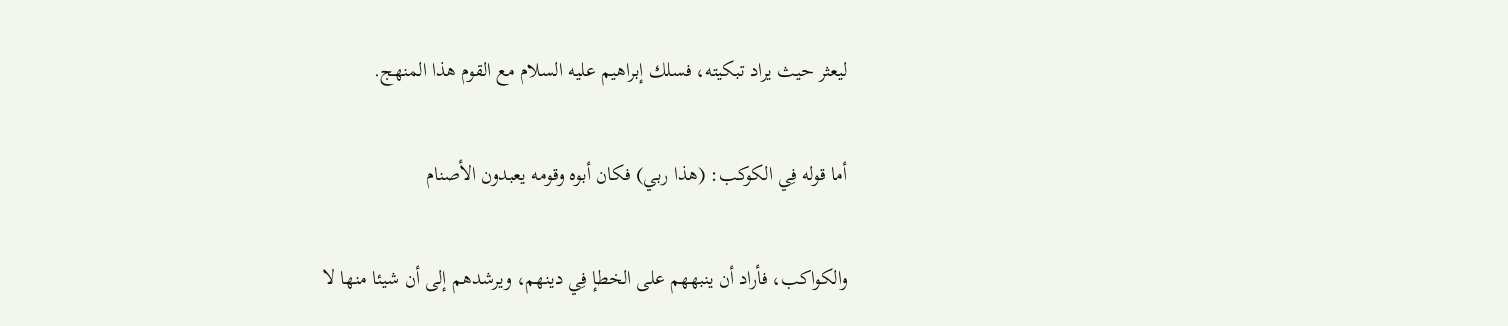ليعثر حيث يراد تبكيته، فسلك إبراهيم عليه السلام مع القوم هذا المنهج.

أما قوله فِي الكوكب: (هذا ربي) فكان أبوه وقومه يعبدون الأصنام

والكواكب، فأراد أن ينبههم على الخطإ فِي دينهم، ويرشدهم إلى أن شيئا منها لا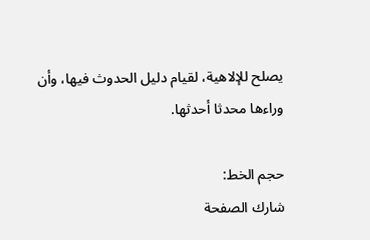يصلح للإلاهية، لقيام دليل الحدوث فيها، وأن وراءها محدثا أحدثها.

حجم الخط:
شارك الصفحة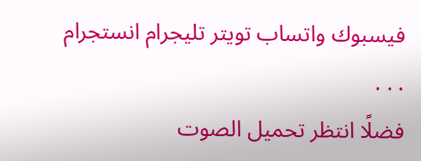فيسبوك واتساب تويتر تليجرام انستجرام
. . .
فضلًا انتظر تحميل الصوت